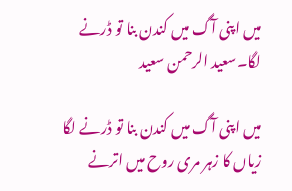میں اپنی آگ میں کندن بنا تو ڈرنے لگا۔سعید الرحمن سعید

میں اپنی آگ میں کندن بنا تو ڈرنے لگا
زیاں کا زہر مری روح میں اترنے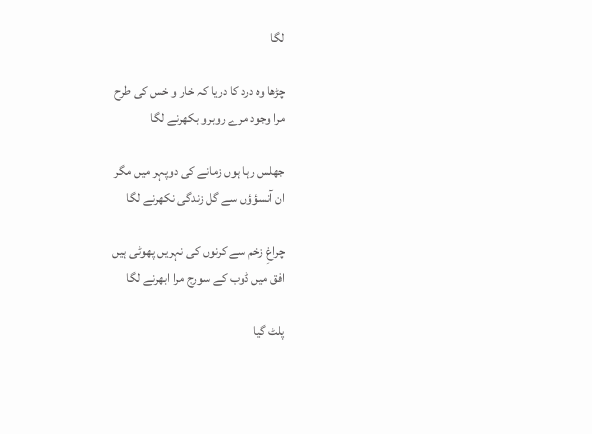لگا

چڑھا وہ درد کا دریا کہ خار و خس کی طرح
مرا وجود مرے روبرو بکھرنے لگا

جھلس رہا ہوں زمانے کی دوپہر میں مگر
ان آنسؤؤں سے گل زندگی نکھرنے لگا

چراغِ زخم سے کرنوں کی نہریں پھوٹی ہیں
افق میں ڈوب کے سورج مرا ابھرنے لگا

پلٹ گیا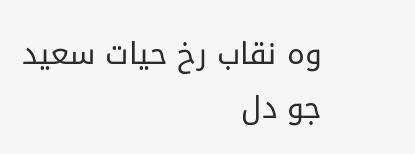وہ نقاب رخ حیات سعید
جو دل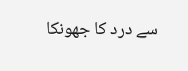سے درد کا جھونکا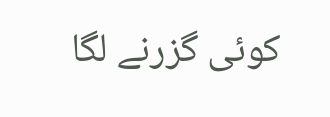کوئی گزرنے لگا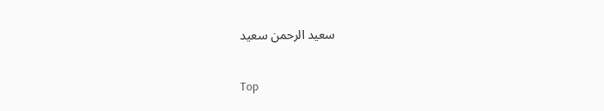سعید الرحمن سعید

Top